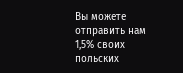Вы можете отправить нам 1,5% своих польских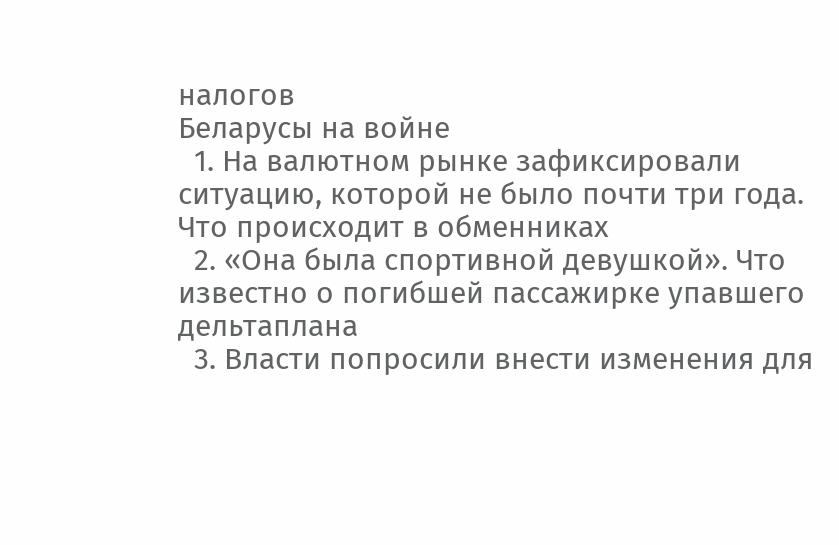налогов
Беларусы на войне
  1. На валютном рынке зафиксировали ситуацию, которой не было почти три года. Что происходит в обменниках
  2. «Она была спортивной девушкой». Что известно о погибшей пассажирке упавшего дельтаплана
  3. Власти попросили внести изменения для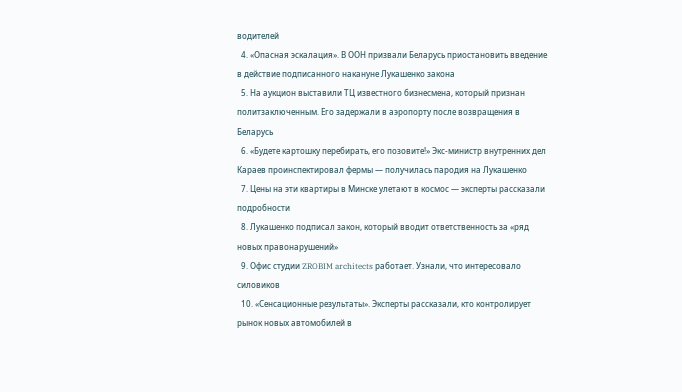водителей
  4. «Опасная эскалация». В ООН призвали Беларусь приостановить введение в действие подписанного накануне Лукашенко закона
  5. На аукцион выставили ТЦ известного бизнесмена, который признан политзаключенным. Его задержали в аэропорту после возвращения в Беларусь
  6. «Будете картошку перебирать, его позовите!» Экс-министр внутренних дел Караев проинспектировал фермы — получилась пародия на Лукашенко
  7. Цены на эти квартиры в Минске улетают в космос — эксперты рассказали подробности
  8. Лукашенко подписал закон, который вводит ответственность за «ряд новых правонарушений»
  9. Офис студии ZROBIM architects работает. Узнали, что интересовало силовиков
  10. «Сенсационные результаты». Эксперты рассказали, кто контролирует рынок новых автомобилей в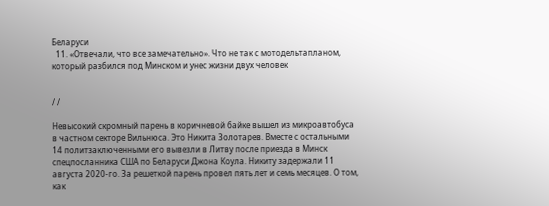Беларуси
  11. «Отвечали, что все замечательно». Что не так с мотодельтапланом, который разбился под Минском и унес жизни двух человек


/ /

Невысокий скромный парень в коричневой байке вышел из микроавтобуса в частном секторе Вильнюса. Это Никита Золотарев. Вместе с остальными 14 политзаключенными его вывезли в Литву после приезда в Минск спецпосланника США по Беларуси Джона Коула. Никиту задержали 11 августа 2020-го. За решеткой парень провел пять лет и семь месяцев. О том, как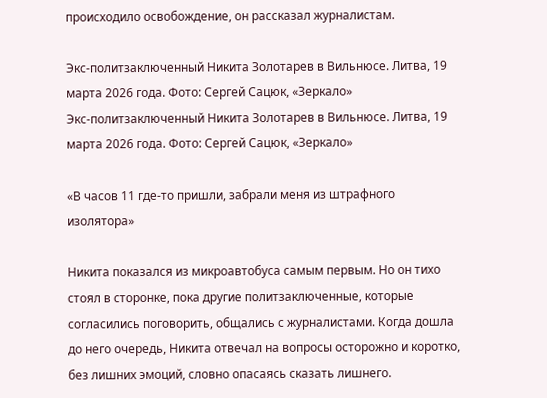происходило освобождение, он рассказал журналистам.

Экс-политзаключенный Никита Золотарев в Вильнюсе. Литва, 19 марта 2026 года. Фото: Сергей Сацюк, «Зеркало»
Экс-политзаключенный Никита Золотарев в Вильнюсе. Литва, 19 марта 2026 года. Фото: Сергей Сацюк, «Зеркало»

«В часов 11 где-то пришли, забрали меня из штрафного изолятора»

Никита показался из микроавтобуса самым первым. Но он тихо стоял в сторонке, пока другие политзаключенные, которые согласились поговорить, общались с журналистами. Когда дошла до него очередь, Никита отвечал на вопросы осторожно и коротко, без лишних эмоций, словно опасаясь сказать лишнего.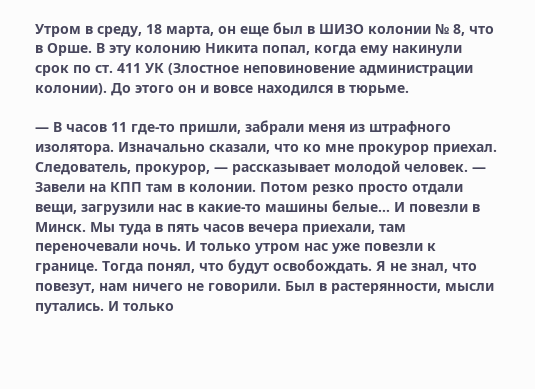Утром в среду, 18 марта, он еще был в ШИЗО колонии № 8, что в Орше. В эту колонию Никита попал, когда ему накинули срок по ст. 411 УК (Злостное неповиновение администрации колонии). До этого он и вовсе находился в тюрьме.

— В часов 11 где-то пришли, забрали меня из штрафного изолятора. Изначально сказали, что ко мне прокурор приехал. Следователь, прокурор, — рассказывает молодой человек. — Завели на КПП там в колонии. Потом резко просто отдали вещи, загрузили нас в какие-то машины белые… И повезли в Минск. Мы туда в пять часов вечера приехали, там переночевали ночь. И только утром нас уже повезли к границе. Тогда понял, что будут освобождать. Я не знал, что повезут, нам ничего не говорили. Был в растерянности, мысли путались. И только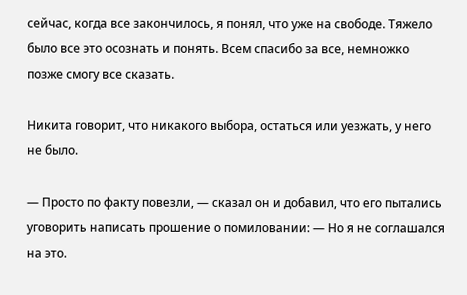сейчас, когда все закончилось, я понял, что уже на свободе. Тяжело было все это осознать и понять. Всем спасибо за все, немножко позже смогу все сказать.

Никита говорит, что никакого выбора, остаться или уезжать, у него не было.

— Просто по факту повезли, — сказал он и добавил, что его пытались уговорить написать прошение о помиловании: — Но я не соглашался на это.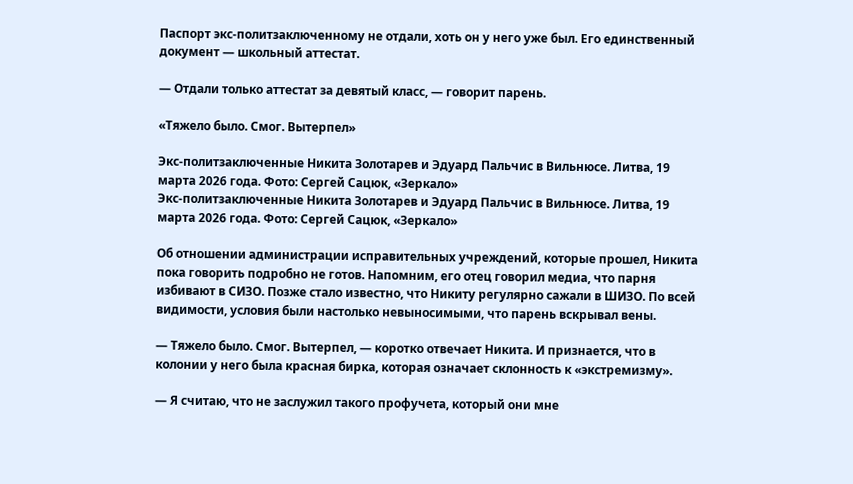Паспорт экс-политзаключенному не отдали, хоть он у него уже был. Его единственный документ — школьный аттестат.

— Отдали только аттестат за девятый класс, — говорит парень.

«Тяжело было. Смог. Вытерпел»

Экс-политзаключенные Никита Золотарев и Эдуард Пальчис в Вильнюсе. Литва, 19 марта 2026 года. Фото: Сергей Сацюк, «Зеркало»
Экс-политзаключенные Никита Золотарев и Эдуард Пальчис в Вильнюсе. Литва, 19 марта 2026 года. Фото: Сергей Сацюк, «Зеркало»

Об отношении администрации исправительных учреждений, которые прошел, Никита пока говорить подробно не готов. Напомним, его отец говорил медиа, что парня избивают в СИЗО. Позже стало известно, что Никиту регулярно сажали в ШИЗО. По всей видимости, условия были настолько невыносимыми, что парень вскрывал вены.

— Тяжело было. Смог. Вытерпел, — коротко отвечает Никита. И признается, что в колонии у него была красная бирка, которая означает склонность к «экстремизму».

— Я считаю, что не заслужил такого профучета, который они мне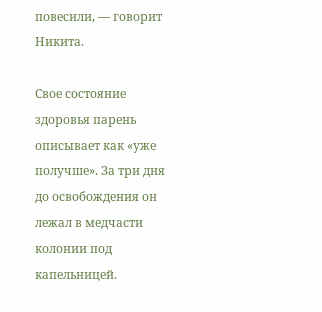повесили, — говорит Никита.

Свое состояние здоровья парень описывает как «уже получше». За три дня до освобождения он лежал в медчасти колонии под капельницей.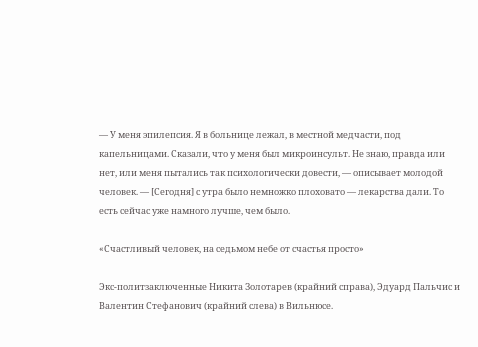— У меня эпилепсия. Я в больнице лежал, в местной медчасти, под капельницами. Сказали, что у меня был микроинсульт. Не знаю, правда или нет, или меня пытались так психологически довести, — описывает молодой человек. — [Сегодня] с утра было немножко плоховато — лекарства дали. То есть сейчас уже намного лучше, чем было.

«Счастливый человек, на седьмом небе от счастья просто»

Экс-политзаключенные Никита Золотарев (крайний справа), Эдуард Пальчис и Валентин Стефанович (крайний слева) в Вильнюсе.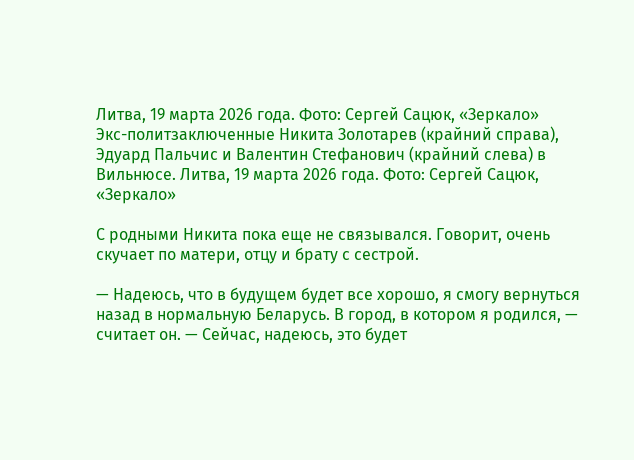Литва, 19 марта 2026 года. Фото: Сергей Сацюк, «Зеркало»
Экс-политзаключенные Никита Золотарев (крайний справа), Эдуард Пальчис и Валентин Стефанович (крайний слева) в Вильнюсе. Литва, 19 марта 2026 года. Фото: Сергей Сацюк, «Зеркало»

С родными Никита пока еще не связывался. Говорит, очень скучает по матери, отцу и брату с сестрой.

— Надеюсь, что в будущем будет все хорошо, я смогу вернуться назад в нормальную Беларусь. В город, в котором я родился, — считает он. — Сейчас, надеюсь, это будет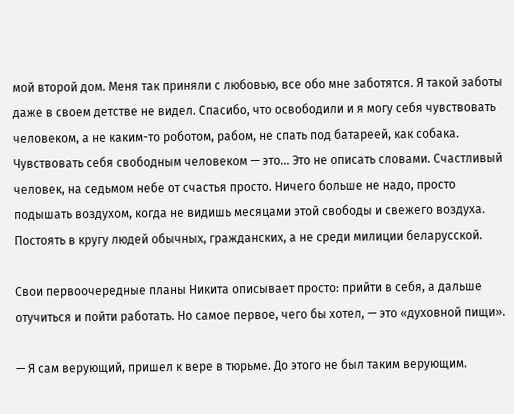мой второй дом. Меня так приняли с любовью, все обо мне заботятся. Я такой заботы даже в своем детстве не видел. Спасибо, что освободили и я могу себя чувствовать человеком, а не каким-то роботом, рабом, не спать под батареей, как собака. Чувствовать себя свободным человеком — это… Это не описать словами. Счастливый человек, на седьмом небе от счастья просто. Ничего больше не надо, просто подышать воздухом, когда не видишь месяцами этой свободы и свежего воздуха. Постоять в кругу людей обычных, гражданских, а не среди милиции беларусской.

Свои первоочередные планы Никита описывает просто: прийти в себя, а дальше отучиться и пойти работать. Но самое первое, чего бы хотел, — это «духовной пищи».

— Я сам верующий, пришел к вере в тюрьме. До этого не был таким верующим.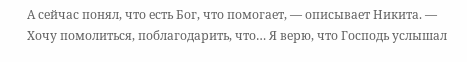А сейчас понял, что есть Бог, что помогает, — описывает Никита. — Хочу помолиться, поблагодарить, что… Я верю, что Господь услышал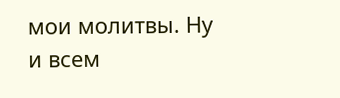мои молитвы. Ну и всем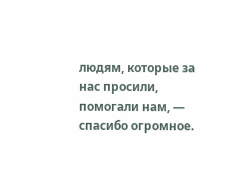людям, которые за нас просили, помогали нам, — спасибо огромное.